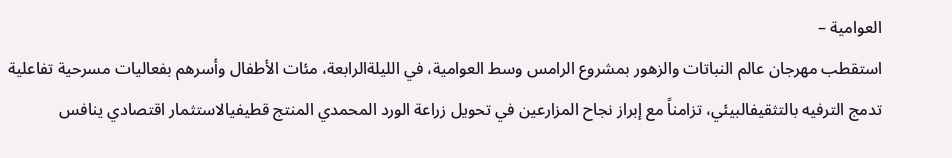العوامية –
استقطب مهرجان عالم النباتات والزهور بمشروع الرامس وسط العوامية، في الليلةالرابعة، مئات الأطفال وأسرهم بفعاليات مسرحية تفاعلية تدمج الترفيه بالتثقيفالبيئي، تزامناً مع إبراز نجاح المزارعين في تحويل زراعة الورد المحمدي المنتج قطيفيالاستثمار اقتصادي ينافس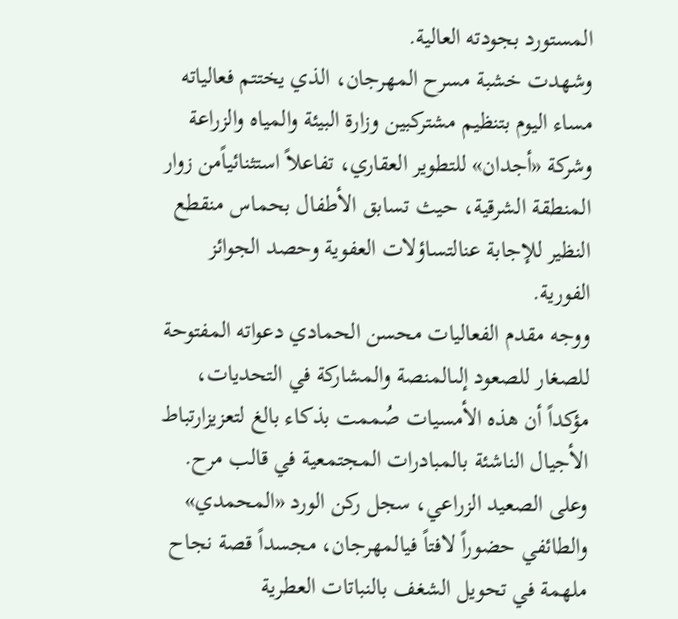المستورد بجودته العالية.
وشهدت خشبة مسرح المهرجان، الذي يختتم فعالياته مساء اليوم بتنظيم مشتركبين وزارة البيئة والمياه والزراعة وشركة «أجدان» للتطوير العقاري، تفاعلاً استثنائياًمن زوار المنطقة الشرقية، حيث تسابق الأطفال بحماس منقطع النظير للإجابة عنالتساؤلات العفوية وحصد الجوائز الفورية.
ووجه مقدم الفعاليات محسن الحمادي دعواته المفتوحة للصغار للصعود إلىالمنصة والمشاركة في التحديات، مؤكداً أن هذه الأمسيات صُممت بذكاء بالغ لتعزيزارتباط الأجيال الناشئة بالمبادرات المجتمعية في قالب مرح.
وعلى الصعيد الزراعي، سجل ركن الورد «المحمدي» والطائفي حضوراً لافتاً فيالمهرجان، مجسداً قصة نجاح ملهمة في تحويل الشغف بالنباتات العطرية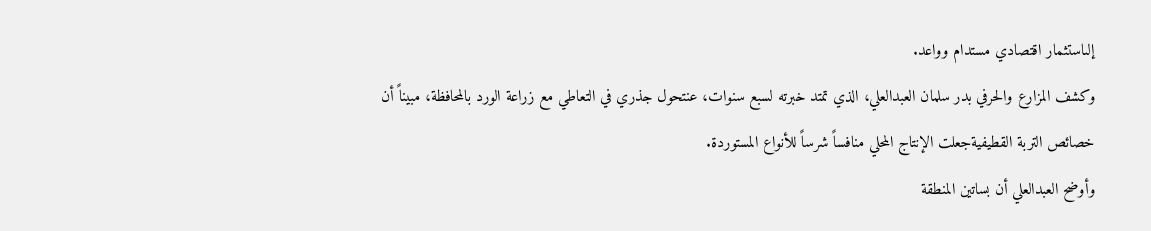إلىاستثمار اقتصادي مستدام وواعد.
وكشف المزارع والحرفي بدر سلمان العبدالعلي، الذي تمتد خبرته لسبع سنوات، عنتحول جذري في التعاطي مع زراعة الورد بالمحافظة، مبيناً أن خصائص التربة القطيفيةجعلت الإنتاج المحلي منافساً شرساً للأنواع المستوردة.
وأوضح العبدالعلي أن بساتين المنطقة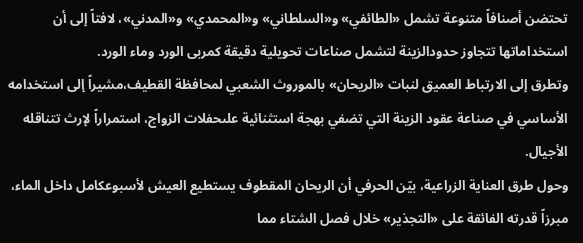تحتضن أصنافاً متنوعة تشمل «الطائفي» و«السلطاني» و«المحمدي» و«المدني»، لافتاً إلى أن استخداماتها تتجاوز حدودالزينة لتشمل صناعات تحويلية دقيقة كمربى الورد وماء الورد.
وتطرق إلى الارتباط العميق لنبات «الريحان» بالموروث الشعبي لمحافظة القطيف،مشيراً إلى استخدامه الأساسي في صناعة عقود الزينة التي تضفي بهجة استثنائية علىحفلات الزواج، استمراراً لإرث تتناقله الأجيال.
وحول طرق العناية الزراعية، بيّن الحرفي أن الريحان المقطوف يستطيع العيش لأسبوعكامل داخل الماء، مبرزاً قدرته الفائقة على «التجذير» خلال فصل الشتاء مما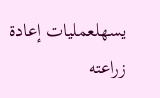يسهلعمليات إعادة زراعته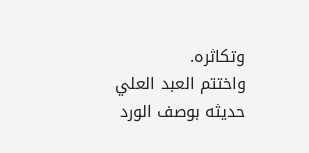وتكاثره.
واختتم العبد العلي حديثه بوصف الورد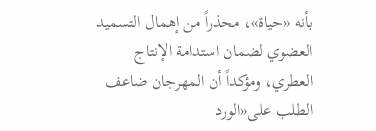بأنه «حياة»، محذراً من إهمال التسميد العضوي لضمان استدامة الإنتاج العطري، ومؤكداً أن المهرجان ضاعف الطلب على«الورد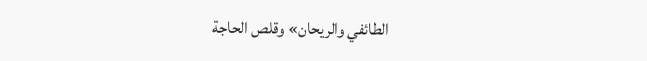الطائفي والريحان» وقلص الحاجة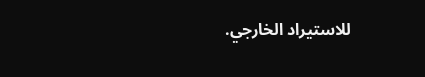للاستيراد الخارجي.